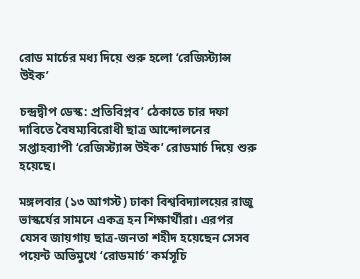রোড মার্চের মধ্য দিয়ে শুরু হলো ‘রেজিস্ট্যান্স উইক’

চন্দ্রদ্বীপ ডেস্ক: প্রতিবিপ্লব’ ঠেকাতে চার দফা দাবিতে বৈষম্যবিরোধী ছাত্র আন্দোলনের সপ্তাহব্যাপী ‘রেজিস্ট্যান্স উইক’ রোডমার্চ দিয়ে শুরু হয়েছে।

মঙ্গলবার (১৩ আগস্ট) ঢাকা বিশ্ববিদ্যালয়ের রাজু ভাস্কর্যের সামনে একত্র হন শিক্ষার্থীরা। এরপর যেসব জায়গায় ছাত্র-জনতা শহীদ হয়েছেন সেসব পয়েন্ট অভিমুখে ‘রোডমার্চ’ কর্মসূচি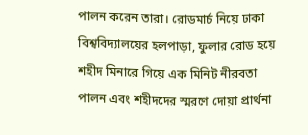পালন করেন তারা। রোডমার্চ নিয়ে ঢাকা বিশ্ববিদ্যালয়ের হলপাড়া, ফুলার রোড হয়ে শহীদ মিনারে গিয়ে এক মিনিট নীরবতা পালন এবং শহীদদের স্মরণে দোয়া প্রার্থনা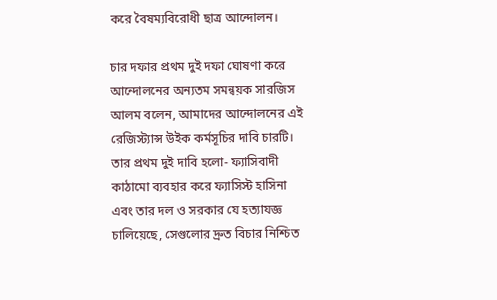করে বৈষম্যবিরোধী ছাত্র আন্দোলন।

চার দফার প্রথম দুই দফা ঘোষণা করে আন্দোলনের অন্যতম সমন্বয়ক সারজিস আলম বলেন, আমাদের আন্দোলনের এই রেজিস্ট্যান্স উইক কর্মসূচির দাবি চারটি। তার প্রথম দুই দাবি হলো- ফ্যাসিবাদী কাঠামো ব্যবহার করে ফ্যাসিস্ট হাসিনা এবং তার দল ও সরকার যে হত্যাযজ্ঞ চালিয়েছে, সেগুলোর দ্রুত বিচার নিশ্চিত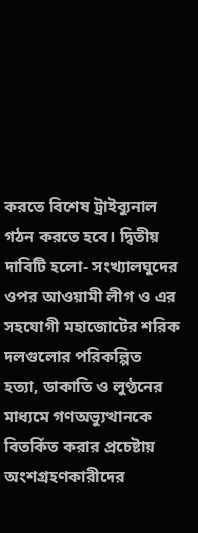করতে বিশেষ ট্রাইব্যুনাল গঠন করতে হবে। দ্বিতীয় দাবিটি হলো- সংখ্যালঘুদের ওপর আওয়ামী লীগ ও এর সহযোগী মহাজোটের শরিক দলগুলোর পরিকল্পিত হত্যা, ডাকাতি ও লুণ্ঠনের মাধ্যমে গণঅভ্যুত্থানকে বিতর্কিত করার প্রচেষ্টায় অংশগ্রহণকারীদের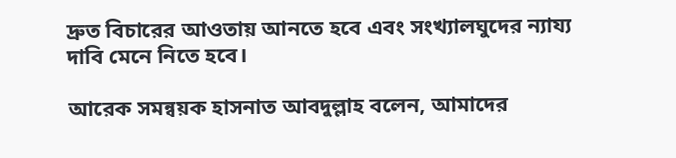দ্রুত বিচারের আওতায় আনতে হবে এবং সংখ্যালঘুদের ন্যায্য দাবি মেনে নিতে হবে।

আরেক সমন্বয়ক হাসনাত আবদুল্লাহ বলেন, আমাদের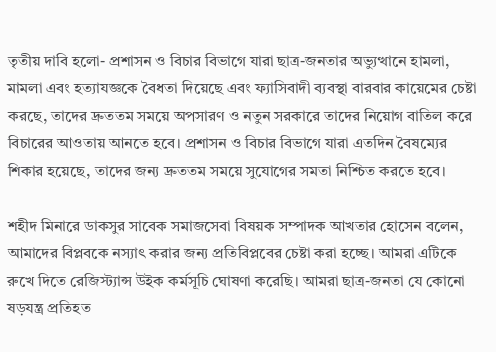তৃতীয় দাবি হলো- প্রশাসন ও বিচার বিভাগে যারা ছাত্র-জনতার অভ্যুত্থানে হামলা, মামলা এবং হত্যাযজ্ঞকে বৈধতা দিয়েছে এবং ফ্যাসিবাদী ব্যবস্থা বারবার কায়েমের চেষ্টা করছে, তাদের দ্রুততম সময়ে অপসারণ ও নতুন সরকারে তাদের নিয়োগ বাতিল করে বিচারের আওতায় আনতে হবে। প্রশাসন ও বিচার বিভাগে যারা এতদিন বৈষম্যের শিকার হয়েছে, তাদের জন্য দ্রুততম সময়ে সুযোগের সমতা নিশ্চিত করতে হবে।

শহীদ মিনারে ডাকসুর সাবেক সমাজসেবা বিষয়ক সম্পাদক আখতার হোসেন বলেন, আমাদের বিপ্লবকে নস্যাৎ করার জন্য প্রতিবিপ্লবের চেষ্টা করা হচ্ছে। আমরা এটিকে রুখে দিতে রেজিস্ট্যান্স উইক কর্মসূচি ঘোষণা করেছি। আমরা ছাত্র-জনতা যে কোনো ষড়যন্ত্র প্রতিহত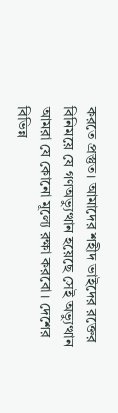করতে প্রস্তুত। আমাদের শহীদ ভাইদের রক্তের বিনিময়ে যে গণঅভ্যুত্থান হয়েছে সেই অভ্যুত্থান আমরা যে কোনো মূল্যে রক্ষা করবো। দেশের বিভিন্ন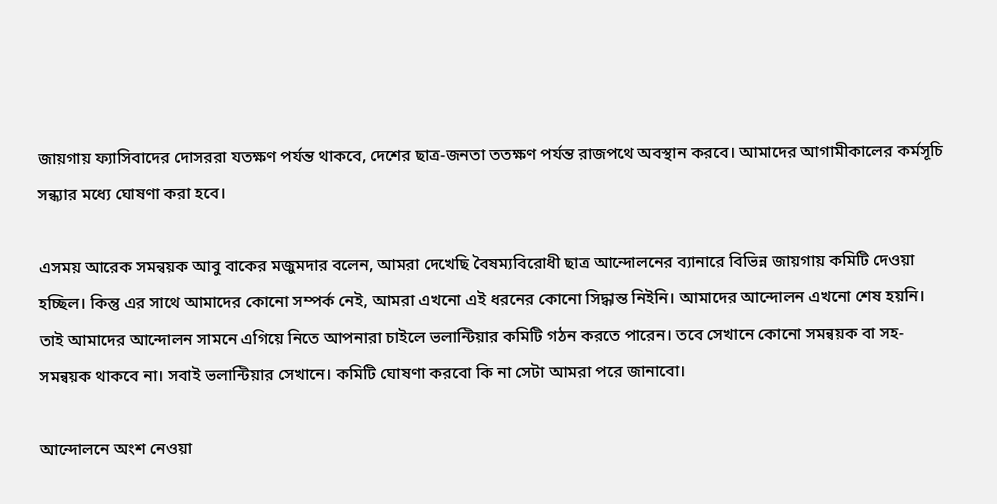জায়গায় ফ্যাসিবাদের দোসররা যতক্ষণ পর্যন্ত থাকবে, দেশের ছাত্র-জনতা ততক্ষণ পর্যন্ত রাজপথে অবস্থান করবে। আমাদের আগামীকালের কর্মসূচি সন্ধ্যার মধ্যে ঘোষণা করা হবে।

এসময় আরেক সমন্বয়ক আবু বাকের মজুমদার বলেন, আমরা দেখেছি বৈষম্যবিরোধী ছাত্র আন্দোলনের ব্যানারে বিভিন্ন জায়গায় কমিটি দেওয়া হচ্ছিল। কিন্তু এর সাথে আমাদের কোনো সম্পর্ক নেই, আমরা এখনো এই ধরনের কোনো সিদ্ধান্ত নিইনি। আমাদের আন্দোলন এখনো শেষ হয়নি। তাই আমাদের আন্দোলন সামনে এগিয়ে নিতে আপনারা চাইলে ভলান্টিয়ার কমিটি গঠন করতে পারেন। তবে সেখানে কোনো সমন্বয়ক বা সহ-সমন্বয়ক থাকবে না। সবাই ভলান্টিয়ার সেখানে। কমিটি ঘোষণা করবো কি না সেটা আমরা পরে জানাবো।

আন্দোলনে অংশ নেওয়া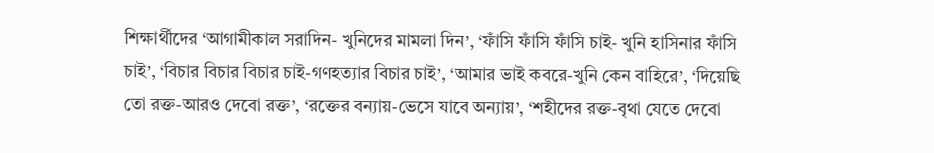শিক্ষার্থীদের ‘আগামীকাল সরাদিন- খুনিদের মামলা দিন’, ‘ফাঁসি ফাঁসি ফাঁসি চাই- খুনি হাসিনার ফাঁসি চাই’, ‘বিচার বিচার বিচার চাই-গণহত্যার বিচার চাই’, ‘আমার ভাই কবরে-খুনি কেন বাহিরে’, ‘দিয়েছি তো রক্ত-আরও দেবো রক্ত’, ‘রক্তের বন্যায়-ভেসে যাবে অন্যায়’, ‘শহীদের রক্ত-বৃথা যেতে দেবো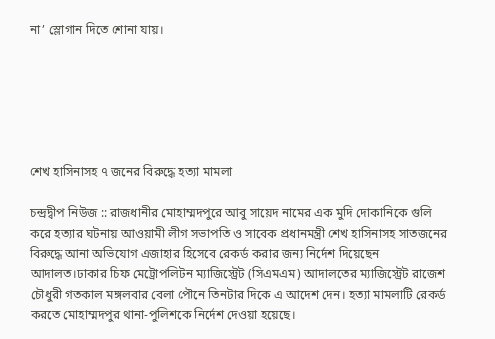না’ স্লোগান দিতে শোনা যায়।






শেখ হাসিনাসহ ৭ জনের বিরুদ্ধে হত্যা মামলা

চন্দ্রদ্বীপ নিউজ :: রাজধানীর মোহাম্মদপুরে আবু সায়েদ নামের এক মুদি দোকানিকে গুলি করে হত্যার ঘটনায় আওয়ামী লীগ সভাপতি ও সাবেক প্রধানমন্ত্রী শেখ হাসিনাসহ সাতজনের বিরুদ্ধে আনা অভিযোগ এজাহার হিসেবে রেকর্ড করার জন্য নির্দেশ দিয়েছেন আদালত।ঢাকার চিফ মেট্রোপলিটন ম্যাজিস্ট্রেট (সিএমএম) আদালতের ম্যাজিস্ট্রেট রাজেশ চৌধুরী গতকাল মঙ্গলবার বেলা পৌনে তিনটার দিকে এ আদেশ দেন। হত্যা মামলাটি রেকর্ড করতে মোহাম্মদপুর থানা-পুলিশকে নির্দেশ দেওয়া হয়েছে।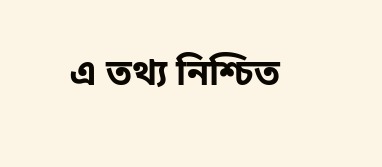এ তথ্য নিশ্চিত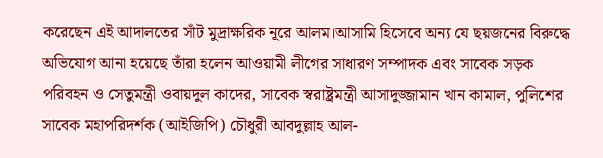করেছেন এই আদালতের সাঁট মুদ্রাক্ষরিক নূরে আলম।আসামি হিসেবে অন্য যে ছয়জনের বিরুদ্ধে অভিযোগ আনা হয়েছে তাঁরা হলেন আওয়ামী লীগের সাধারণ সম্পাদক এবং সাবেক সড়ক পরিবহন ও সেতুমন্ত্রী ওবায়দুল কাদের, সাবেক স্বরাষ্ট্রমন্ত্রী আসাদুজ্জামান খান কামাল, পুলিশের সাবেক মহাপরিদর্শক (আইজিপি) চৌধুরী আবদুল্লাহ আল-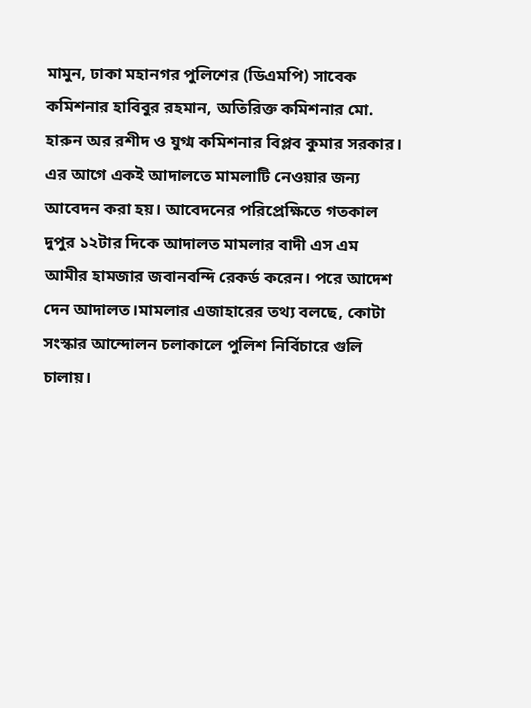মামুন, ঢাকা মহানগর পুলিশের (ডিএমপি) সাবেক কমিশনার হাবিবুর রহমান, অতিরিক্ত কমিশনার মো. হারুন অর রশীদ ও যুগ্ম কমিশনার বিপ্লব কুমার সরকার। এর আগে একই আদালতে মামলাটি নেওয়ার জন্য আবেদন করা হয়। আবেদনের পরিপ্রেক্ষিতে গতকাল দুপুর ১২টার দিকে আদালত মামলার বাদী এস এম আমীর হামজার জবানবন্দি রেকর্ড করেন। পরে আদেশ দেন আদালত।মামলার এজাহারের তথ্য বলছে, কোটা সংস্কার আন্দোলন চলাকালে পুলিশ নির্বিচারে গুলি চালায়।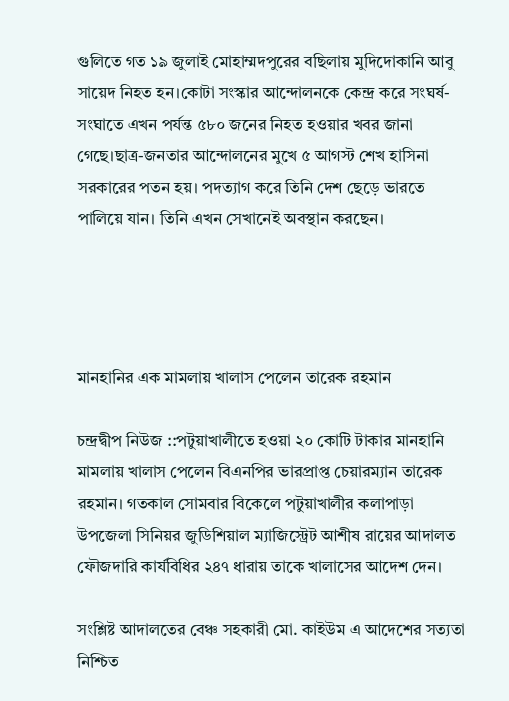গুলিতে গত ১৯ জুলাই মোহাম্মদপুরের বছিলায় মুদিদোকানি আবু সায়েদ নিহত হন।কোটা সংস্কার আন্দোলনকে কেন্দ্র করে সংঘর্ষ-সংঘাতে এখন পর্যন্ত ৫৮০ জনের নিহত হওয়ার খবর জানা গেছে।ছাত্র-জনতার আন্দোলনের মুখে ৫ আগস্ট শেখ হাসিনা সরকারের পতন হয়। পদত্যাগ করে তিনি দেশ ছেড়ে ভারতে পালিয়ে যান। তিনি এখন সেখানেই অবস্থান করছেন।




মানহানির এক মামলায় খালাস পেলেন তারেক রহমান

চন্দ্রদ্বীপ নিউজ ::পটুয়াখালীতে হওয়া ২০ কোটি টাকার মানহানি মামলায় খালাস পেলেন বিএনপির ভারপ্রাপ্ত চেয়ারম্যান তারেক রহমান। গতকাল সোমবার বিকেলে পটুয়াখালীর কলাপাড়া উপজেলা সিনিয়র জুডিশিয়াল ম্যাজিস্ট্রেট আশীষ রায়ের আদালত ফৌজদারি কার্যবিধির ২৪৭ ধারায় তাকে খালাসের আদেশ দেন।

সংশ্লিষ্ট আদালতের বেঞ্চ সহকারী মো. কাইউম এ আদেশের সত্যতা নিশ্চিত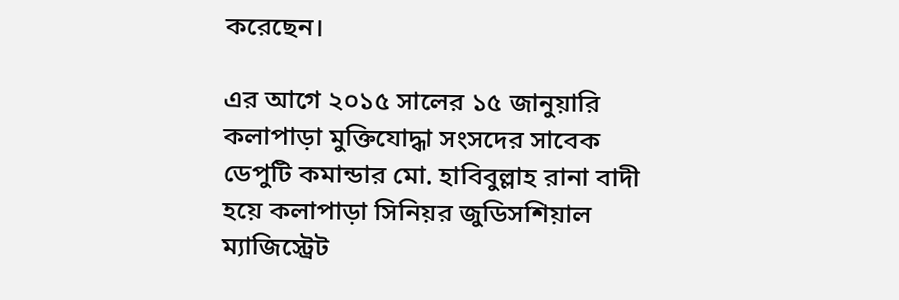করেছেন।

এর আগে ২০১৫ সালের ১৫ জানুয়ারি কলাপাড়া মুক্তিযোদ্ধা সংসদের সাবেক ডেপুটি কমান্ডার মো. হাবিবুল্লাহ রানা বাদী হয়ে কলাপাড়া সিনিয়র জুডিসশিয়াল ম্যাজিস্ট্রেট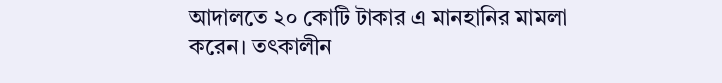আদালতে ২০ কোটি টাকার এ মানহানির মামলা করেন। তৎকালীন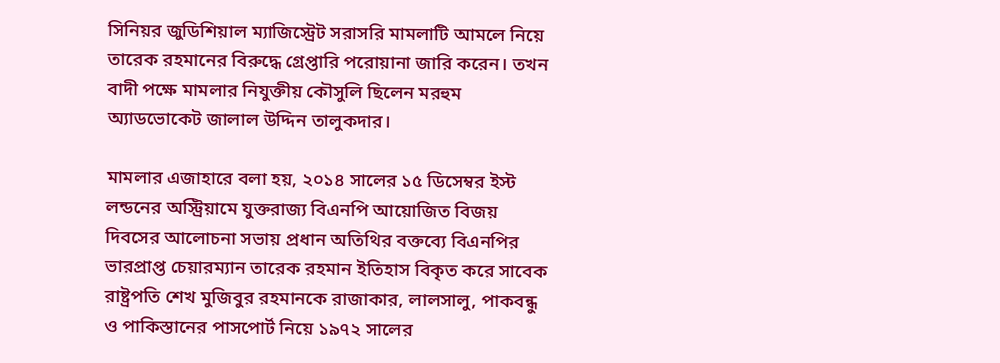সিনিয়র জুডিশিয়াল ম্যাজিস্ট্রেট সরাসরি মামলাটি আমলে নিয়ে তারেক রহমানের বিরুদ্ধে গ্রেপ্তারি পরোয়ানা জারি করেন। তখন বাদী পক্ষে মামলার নিযুক্তীয় কৌসুলি ছিলেন মরহুম অ্যাডভোকেট জালাল উদ্দিন তালুকদার।

মামলার এজাহারে বলা হয়, ২০১৪ সালের ১৫ ডিসেম্বর ইস্ট লন্ডনের অস্ট্রিয়ামে যুক্তরাজ্য বিএনপি আয়োজিত বিজয় দিবসের আলোচনা সভায় প্রধান অতিথির বক্তব্যে বিএনপির ভারপ্রাপ্ত চেয়ারম্যান তারেক রহমান ইতিহাস বিকৃত করে সাবেক রাষ্ট্রপতি শেখ মুজিবুর রহমানকে রাজাকার, লালসালু, পাকবন্ধু ও পাকিস্তানের পাসপোর্ট নিয়ে ১৯৭২ সালের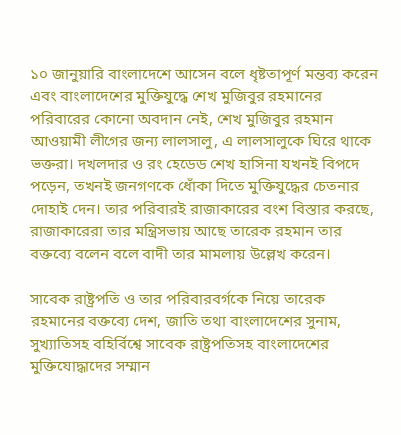১০ জানুয়ারি বাংলাদেশে আসেন বলে ধৃষ্টতাপূর্ণ মন্তব্য করেন এবং বাংলাদেশের মুক্তিযুদ্ধে শেখ মুজিবুর রহমানের পরিবারের কোনো অবদান নেই, শেখ মুজিবুর রহমান আওয়ামী লীগের জন্য লালসালু, এ লালসালুকে ঘিরে থাকে ভক্তরা। দখলদার ও রং হেডেড শেখ হাসিনা যখনই বিপদে পড়েন, তখনই জনগণকে ধোঁকা দিতে মুক্তিযুদ্ধের চেতনার দোহাই দেন। তার পরিবারই রাজাকারের বংশ বিস্তার করছে, রাজাকারেরা তার মন্ত্রিসভায় আছে তারেক রহমান তার বক্তব্যে বলেন বলে বাদী তার মামলায় উল্লেখ করেন।

সাবেক রাষ্ট্রপতি ও তার পরিবারবর্গকে নিয়ে তারেক রহমানের বক্তব্যে দেশ, জাতি তথা বাংলাদেশের সুনাম, সুখ্যাতিসহ বহির্বিশ্বে সাবেক রাষ্ট্রপতিসহ বাংলাদেশের মুক্তিযোদ্ধাদের সম্মান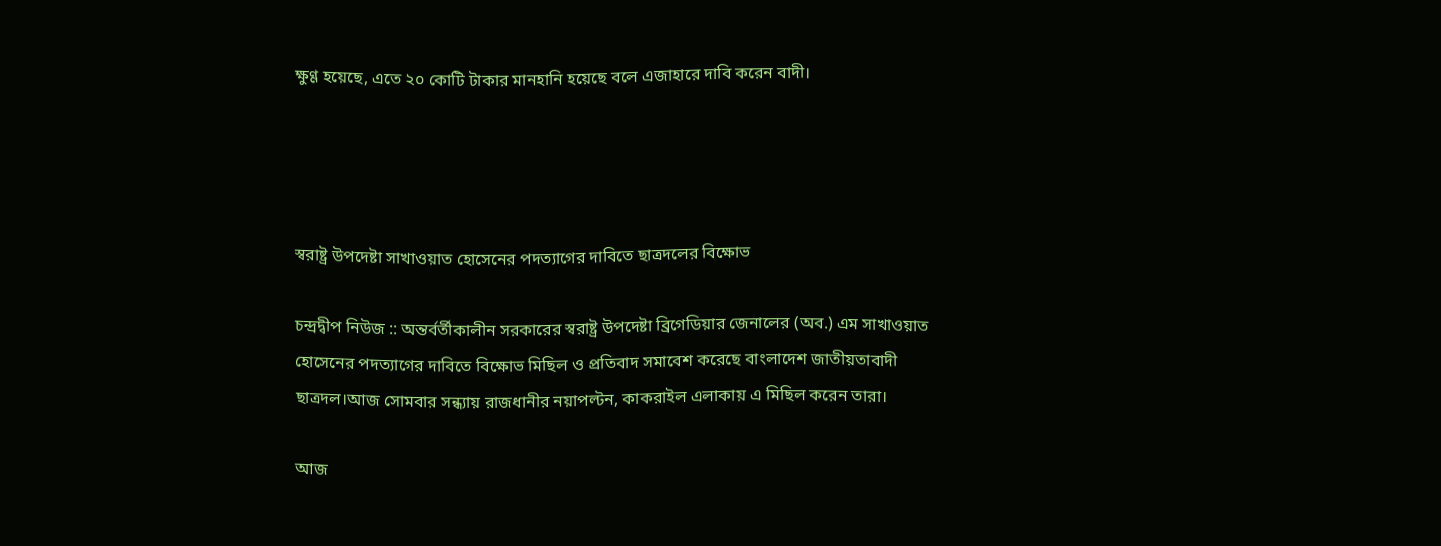ক্ষুণ্ণ হয়েছে, এতে ২০ কোটি টাকার মানহানি হয়েছে বলে এজাহারে দাবি করেন বাদী।




স্বরাষ্ট্র উপদেষ্টা সাখাওয়াত হোসেনের পদত্যাগের দাবিতে ছাত্রদলের বিক্ষোভ

চন্দ্রদ্বীপ নিউজ :: অন্তর্বর্তীকালীন সরকারের স্বরাষ্ট্র উপদেষ্টা ব্রিগেডিয়ার জেনালের (অব.) এম সাখাওয়াত হোসেনের পদত্যাগের দাবিতে বিক্ষোভ মিছিল ও প্রতিবাদ সমাবেশ করেছে বাংলাদেশ জাতীয়তাবাদী ছাত্রদল।আজ সোমবার সন্ধ্যায় রাজধানীর নয়াপল্টন, কাকরাইল এলাকায় এ মিছিল করেন তারা।

আজ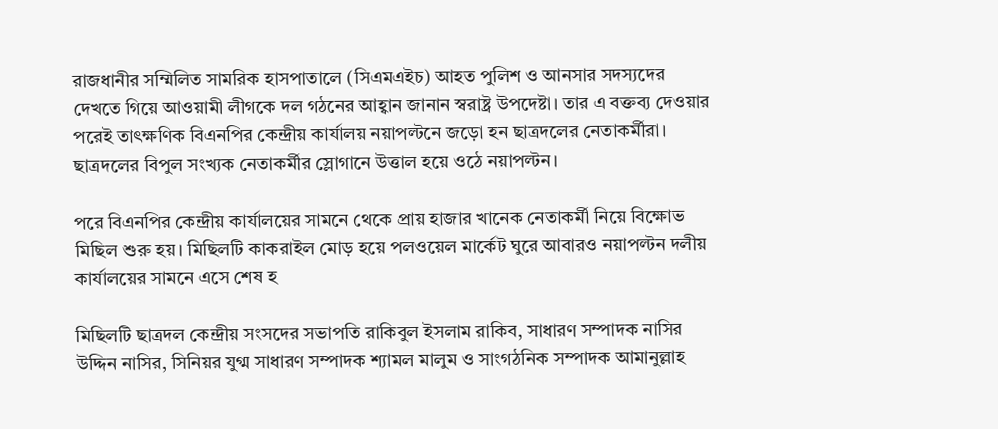রাজধানীর সম্মিলিত সামরিক হাসপাতালে (সিএমএইচ) আহত পুলিশ ও আনসার সদস্যদের দেখতে গিয়ে আওয়ামী লীগকে দল গঠনের আহ্বান জানান স্বরাষ্ট্র উপদেষ্টা। তার এ বক্তব্য দেওয়ার পরেই তাৎক্ষণিক বিএনপির কেন্দ্রীয় কার্যালয় নয়াপল্টনে জড়ো হন ছাত্রদলের নেতাকর্মীরা। ছাত্রদলের বিপুল সংখ্যক নেতাকর্মীর স্লোগানে উত্তাল হয়ে ওঠে নয়াপল্টন।

পরে বিএনপির কেন্দ্রীয় কার্যালয়ের সামনে থেকে প্রায় হাজার খানেক নেতাকর্মী নিয়ে বিক্ষোভ মিছিল শুরু হয়। মিছিলটি কাকরাইল মোড় হয়ে পলওয়েল মার্কেট ঘুরে আবারও নয়াপল্টন দলীয় কার্যালয়ের সামনে এসে শেষ হ

মিছিলটি ছাত্রদল কেন্দ্রীয় সংসদের সভাপতি রাকিবুল ইসলাম রাকিব, সাধারণ সম্পাদক নাসির উদ্দিন নাসির, সিনিয়র যুগ্ম সাধারণ সম্পাদক শ্যামল মালুম ও সাংগঠনিক সম্পাদক আমানুল্লাহ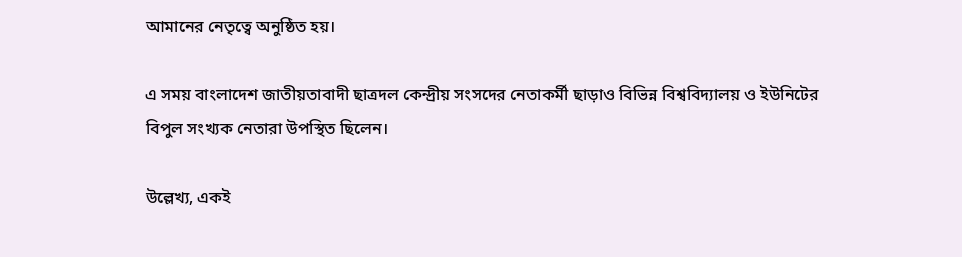আমানের নেতৃত্বে অনুষ্ঠিত হয়।

এ সময় বাংলাদেশ জাতীয়তাবাদী ছাত্রদল কেন্দ্রীয় সংসদের নেতাকর্মী ছাড়াও বিভিন্ন বিশ্ববিদ্যালয় ও ইউনিটের বিপুল সংখ্যক নেতারা উপস্থিত ছিলেন।

উল্লেখ্য, একই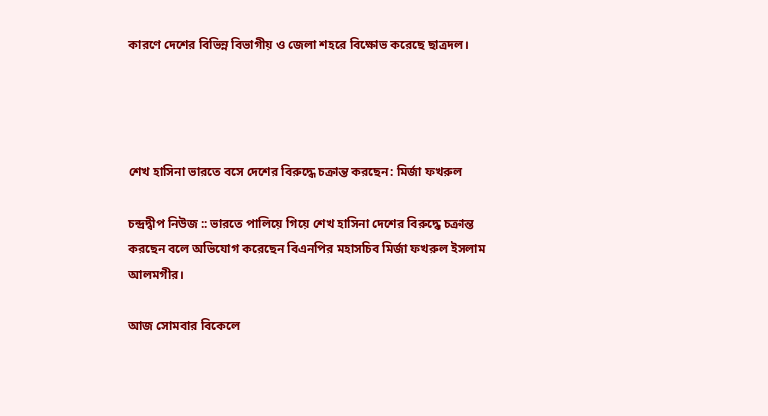কারণে দেশের বিভিন্ন বিভাগীয় ও জেলা শহরে বিক্ষোভ করেছে ছাত্রদল।




শেখ হাসিনা ভারতে বসে দেশের বিরুদ্ধে চক্রান্ত করছেন: মির্জা ফখরুল

চন্দ্রদ্বীপ নিউজ :: ভারতে পালিয়ে গিয়ে শেখ হাসিনা দেশের বিরুদ্ধে চক্রান্ত করছেন বলে অভিযোগ করেছেন বিএনপির মহাসচিব মির্জা ফখরুল ইসলাম আলমগীর।

আজ সোমবার বিকেলে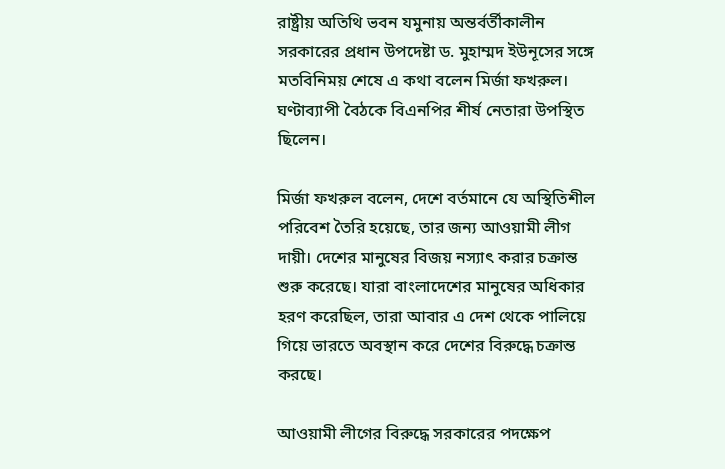রাষ্ট্রীয় অতিথি ভবন যমুনায় অন্তর্বর্তীকালীন সরকারের প্রধান উপদেষ্টা ড. মুহাম্মদ ইউনূসের সঙ্গে মতবিনিময় শেষে এ কথা বলেন মির্জা ফখরুল। ঘণ্টাব্যাপী বৈঠকে বিএনপির শীর্ষ নেতারা উপস্থিত ছিলেন।

মির্জা ফখরুল বলেন, দেশে বর্তমানে যে অস্থিতিশীল পরিবেশ তৈরি হয়েছে, তার জন্য আওয়ামী লীগ দায়ী। দেশের মানুষের বিজয় নস্যাৎ করার চক্রান্ত শুরু করেছে। যারা বাংলাদেশের মানুষের অধিকার হরণ করেছিল, তারা আবার এ দেশ থেকে পালিয়ে গিয়ে ভারতে অবস্থান করে দেশের বিরুদ্ধে চক্রান্ত করছে।

আওয়ামী লীগের বিরুদ্ধে সরকারের পদক্ষেপ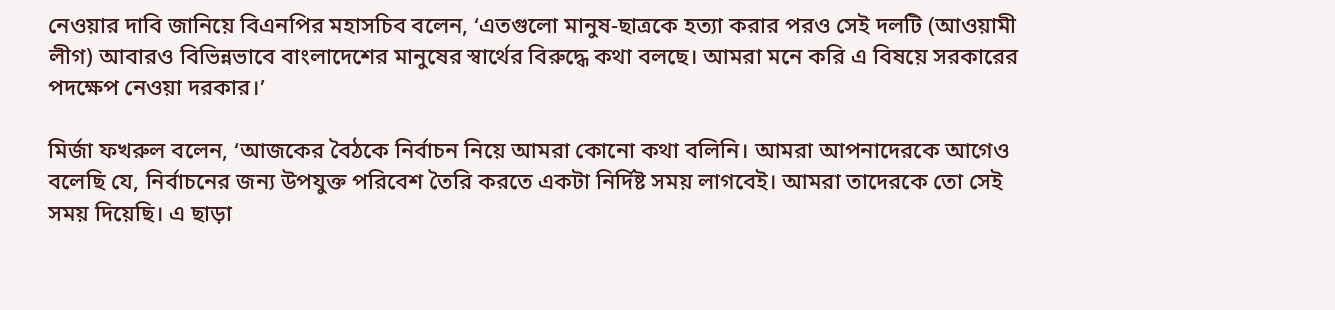নেওয়ার দাবি জানিয়ে বিএনপির মহাসচিব বলেন, ‘এতগুলো মানুষ-ছাত্রকে হত্যা করার পরও সেই দলটি (আওয়ামী লীগ) আবারও বিভিন্নভাবে বাংলাদেশের মানুষের স্বার্থের বিরুদ্ধে কথা বলছে। আমরা মনে করি এ বিষয়ে সরকারের পদক্ষেপ নেওয়া দরকার।’

মির্জা ফখরুল বলেন, ‘আজকের বৈঠকে নির্বাচন নিয়ে আমরা কোনো কথা বলিনি। আমরা আপনাদেরকে আগেও বলেছি যে, নির্বাচনের জন্য উপযুক্ত পরিবেশ তৈরি করতে একটা নির্দিষ্ট সময় লাগবেই। আমরা তাদেরকে তো সেই সময় দিয়েছি। এ ছাড়া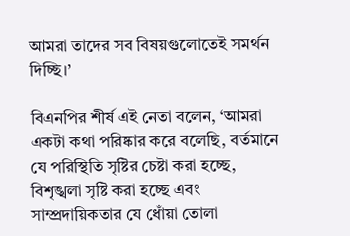আমরা তাদের সব বিষয়গুলোতেই সমর্থন দিচ্ছি।’

বিএনপির শীর্ষ এই নেতা বলেন, ‘আমরা একটা কথা পরিষ্কার করে বলেছি, বর্তমানে যে পরিস্থিতি সৃষ্টির চেষ্টা করা হচ্ছে, বিশৃঙ্খলা সৃষ্টি করা হচ্ছে এবং সাম্প্রদায়িকতার যে ধোঁয়া তোলা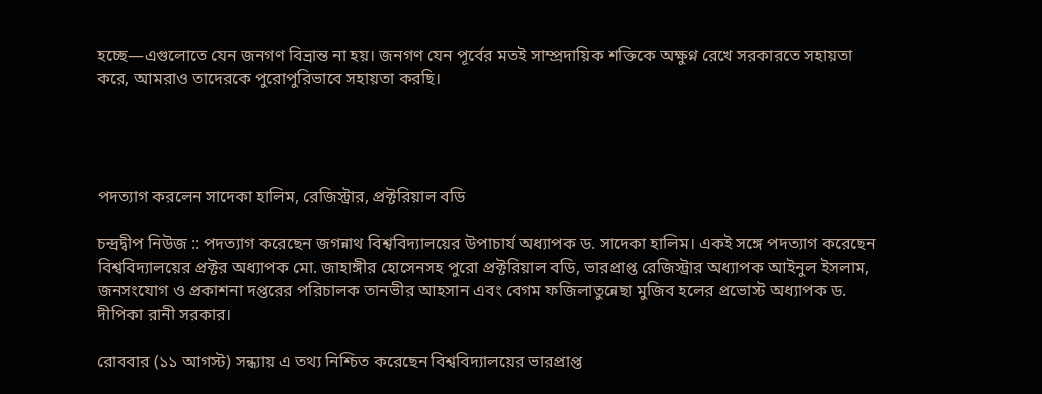হচ্ছে—এগুলোতে যেন জনগণ বিভ্রান্ত না হয়। জনগণ যেন পূর্বের মতই সাম্প্রদায়িক শক্তিকে অক্ষুণ্ন রেখে সরকারতে সহায়তা করে, আমরাও তাদেরকে পুরোপুরিভাবে সহায়তা করছি।




পদত্যাগ করলেন সাদেকা হালিম, রেজিস্ট্রার, প্রক্টরিয়াল বডি

চন্দ্রদ্বীপ নিউজ :: পদত্যাগ করেছেন জগন্নাথ বিশ্ববিদ্যালয়ের উপাচার্য অধ্যাপক ড. সাদেকা হালিম। একই সঙ্গে পদত্যাগ করেছেন বিশ্ববিদ্যালয়ের প্রক্টর অধ্যাপক মো. জাহাঙ্গীর হোসেনসহ পুরো প্রক্টরিয়াল বডি, ভারপ্রাপ্ত রেজিস্ট্রার অধ্যাপক আইনুল ইসলাম, জনসংযোগ ও প্রকাশনা দপ্তরের পরিচালক তানভীর আহসান এবং বেগম ফজিলাতুন্নেছা মুজিব হলের প্রভোস্ট অধ্যাপক ড. দীপিকা রানী সরকার।

রোববার (১১ আগস্ট) সন্ধ্যায় এ তথ্য নিশ্চিত করেছেন বিশ্ববিদ্যালয়ের ভারপ্রাপ্ত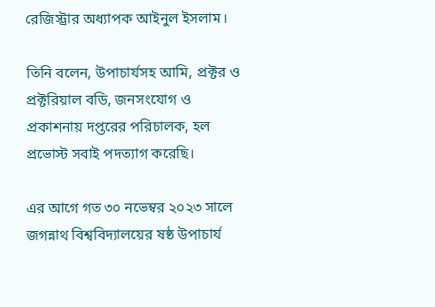রেজিস্ট্রার অধ্যাপক আইনুল ইসলাম।

তিনি বলেন, উপাচার্যসহ আমি, প্রক্টর ও প্রক্টরিয়াল বডি, জনসংযোগ ও প্রকাশনায় দপ্তরের পরিচালক, হল প্রভোস্ট সবাই পদত্যাগ করেছি।

এর আগে গত ৩০ নভেম্বর ২০২৩ সালে জগন্নাথ বিশ্ববিদ্যালয়ের ষষ্ঠ উপাচার্য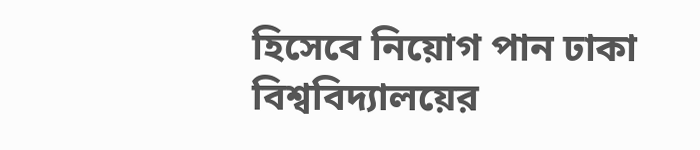হিসেবে নিয়োগ পান ঢাকা বিশ্ববিদ্যালয়ের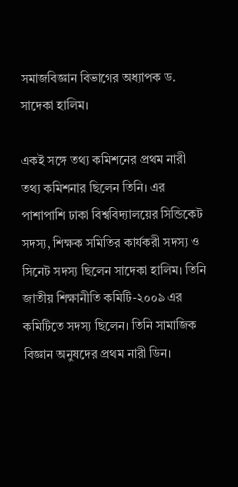সমাজবিজ্ঞান বিভাগের অধ্যাপক ড. সাদেকা হালিম।

একই সঙ্গে তথ্য কমিশনের প্রথম নারী তথ্য কমিশনার ছিলেন তিনি। এর পাশাপাশি ঢাকা বিশ্ববিদ্যালয়ের সিন্ডিকেট সদস্য, শিক্ষক সমিতির কার্যকরী সদস্য ও সিনেট সদস্য ছিলেন সাদেকা হালিম। তিনি জাতীয় শিক্ষানীতি কমিটি-২০০৯ এর কমিটিতে সদস্য ছিলেন। তিনি সামাজিক বিজ্ঞান অনুষদের প্রথম নারী ডিন।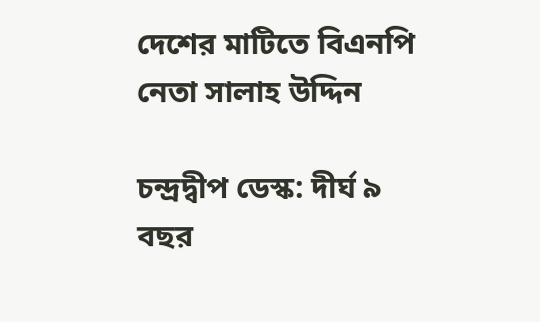দেশের মাটিতে বিএনপি নেতা সালাহ উদ্দিন

চন্দ্রদ্বীপ ডেস্ক: দীর্ঘ ৯ বছর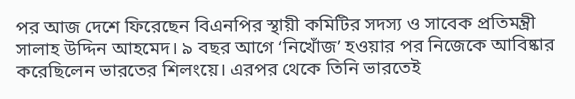পর আজ দেশে ফিরেছেন বিএনপির স্থায়ী কমিটির সদস্য ও সাবেক প্রতিমন্ত্রী সালাহ উদ্দিন আহমেদ। ৯ বছর আগে ‘নিখোঁজ’ হওয়ার পর নিজেকে আবিষ্কার করেছিলেন ভারতের শিলংয়ে। এরপর থেকে তিনি ভারতেই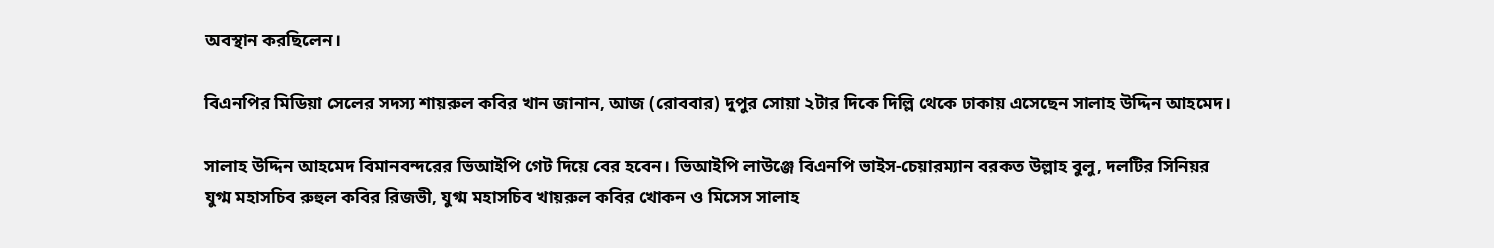অবস্থান করছিলেন।

বিএনপির মিডিয়া সেলের সদস্য শায়রুল কবির খান জানান, আজ (রোববার) দুপুর সোয়া ২টার দিকে দিল্লি থেকে ঢাকায় এসেছেন সালাহ উদ্দিন আহমেদ।

সালাহ উদ্দিন আহমেদ বিমানবন্দরের ভিআইপি গেট দিয়ে বের হবেন। ভিআইপি লাউঞ্জে বিএনপি ভাইস-চেয়ারম্যান বরকত উল্লাহ বুলু, দলটির সিনিয়র যুগ্ম মহাসচিব রুহুল কবির রিজভী, যুগ্ম মহাসচিব খায়রুল কবির খোকন ও মিসেস সালাহ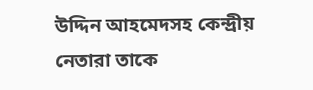উদ্দিন আহমেদসহ কেন্দ্রীয় নেতারা তাকে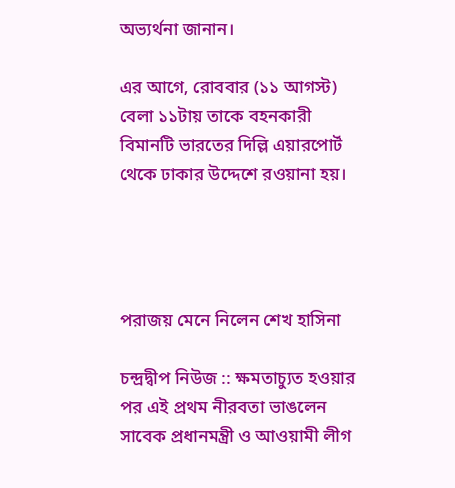অভ্যর্থনা জানান।

এর আগে, রোববার (১১ আগস্ট) বেলা ১১টায় তাকে বহনকারী বিমানটি ভারতের দিল্লি এয়ারপোর্ট থেকে ঢাকার উদ্দেশে রওয়ানা হয়।




পরাজয় মেনে নিলেন শেখ হাসিনা

চন্দ্রদ্বীপ নিউজ :: ক্ষমতাচ্যুত হওয়ার পর এই প্রথম নীরবতা ভাঙলেন সাবেক প্রধানমন্ত্রী ও আওয়ামী লীগ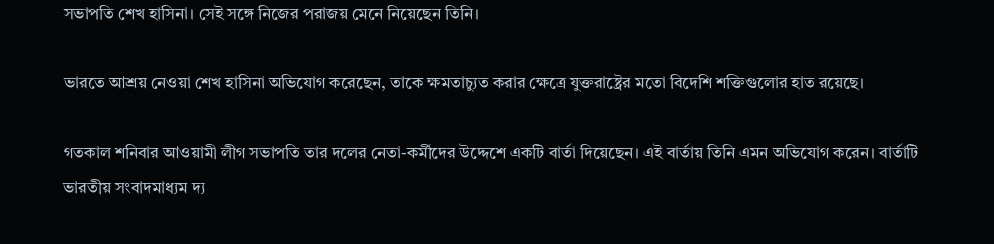সভাপতি শেখ হাসিনা। সেই সঙ্গে নিজের পরাজয় মেনে নিয়েছেন তিনি।

ভারতে আশ্রয় নেওয়া শেখ হাসিনা অভিযোগ করেছেন, তাকে ক্ষমতাচ্যুত করার ক্ষেত্রে যুক্তরাষ্ট্রের মতো বিদেশি শক্তিগুলোর হাত রয়েছে।

গতকাল শনিবার আওয়ামী লীগ সভাপতি তার দলের নেতা-কর্মীদের উদ্দেশে একটি বার্তা দিয়েছেন। এই বার্তায় তিনি এমন অভিযোগ করেন। বার্তাটি ভারতীয় সংবাদমাধ্যম দ্য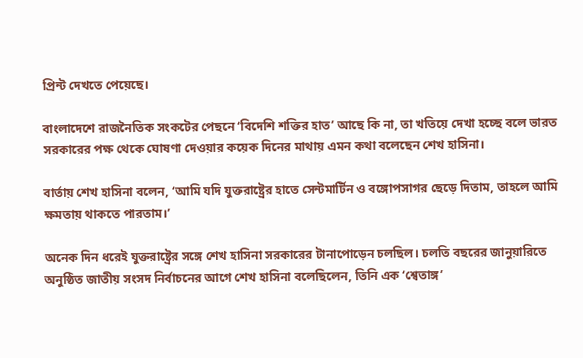প্রিন্ট দেখতে পেয়েছে।

বাংলাদেশে রাজনৈতিক সংকটের পেছনে ‘বিদেশি শক্তির হাত’ আছে কি না, তা খতিয়ে দেখা হচ্ছে বলে ভারত সরকারের পক্ষ থেকে ঘোষণা দেওয়ার কয়েক দিনের মাথায় এমন কথা বলেছেন শেখ হাসিনা।

বার্তায় শেখ হাসিনা বলেন, ‘আমি যদি যুক্তরাষ্ট্রের হাতে সেন্টমার্টিন ও বঙ্গোপসাগর ছেড়ে দিতাম, তাহলে আমি ক্ষমতায় থাকতে পারতাম।’

অনেক দিন ধরেই যুক্তরাষ্ট্রের সঙ্গে শেখ হাসিনা সরকারের টানাপোড়েন চলছিল। চলতি বছরের জানুয়ারিতে অনুষ্ঠিত জাতীয় সংসদ নির্বাচনের আগে শেখ হাসিনা বলেছিলেন, তিনি এক ‘শ্বেতাঙ্গ’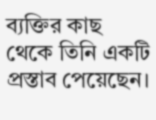ব্যক্তির কাছ থেকে তিনি একটি প্রস্তাব পেয়েছেন।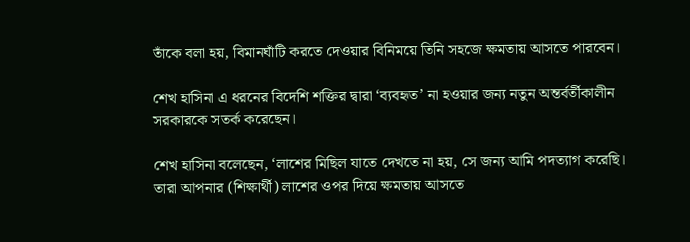তাঁকে বলা হয়, বিমানঘাঁটি করতে দেওয়ার বিনিময়ে তিনি সহজে ক্ষমতায় আসতে পারবেন।

শেখ হাসিনা এ ধরনের বিদেশি শক্তির দ্বারা ‘ব্যবহৃত’ না হওয়ার জন্য নতুন অন্তর্বর্তীকালীন সরকারকে সতর্ক করেছেন।

শেখ হাসিনা বলেছেন, ‘লাশের মিছিল যাতে দেখতে না হয়, সে জন্য আমি পদত্যাগ করেছি। তারা আপনার (শিক্ষার্থী) লাশের ওপর দিয়ে ক্ষমতায় আসতে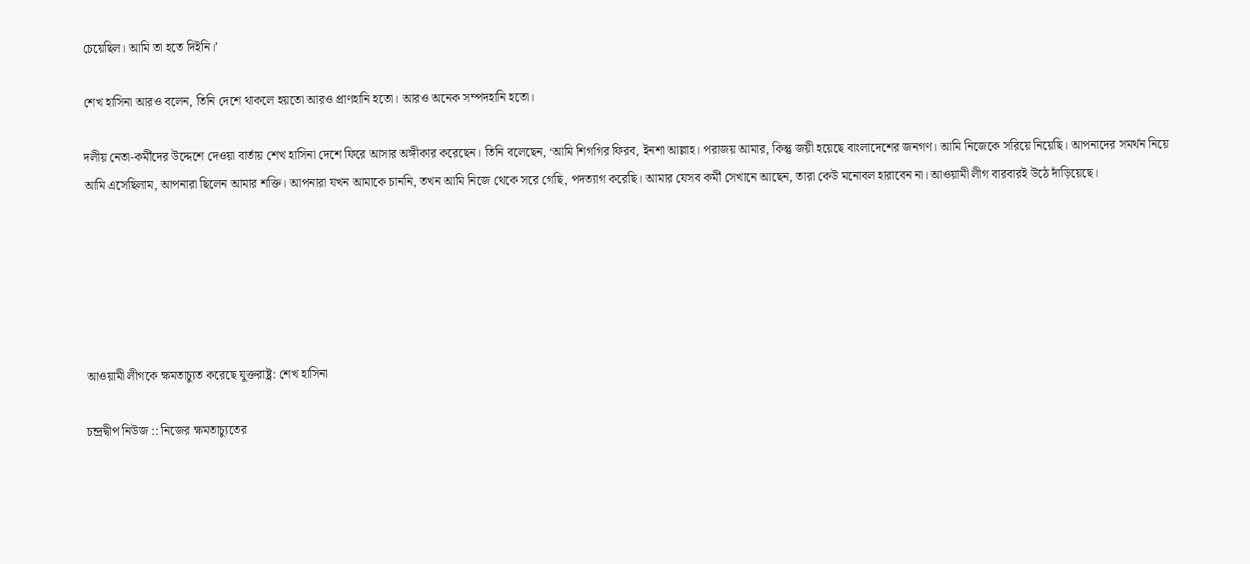চেয়েছিল। আমি তা হতে দিইনি।’

শেখ হাসিনা আরও বলেন, তিনি দেশে থাকলে হয়তো আরও প্রাণহানি হতো। আরও অনেক সম্পদহানি হতো।

দলীয় নেতা-কর্মীদের উদ্দেশে দেওয়া বার্তায় শেখ হাসিনা দেশে ফিরে আসার অঙ্গীকার করেছেন। তিনি বলেছেন, ‘আমি শিগগির ফিরব, ইনশা আল্লাহ। পরাজয় আমার, কিন্তু জয়ী হয়েছে বাংলাদেশের জনগণ। আমি নিজেকে সরিয়ে নিয়েছি। আপনাদের সমর্থন নিয়ে আমি এসেছিলাম, আপনারা ছিলেন আমার শক্তি। আপনারা যখন আমাকে চাননি, তখন আমি নিজে থেকে সরে গেছি, পদত্যাগ করেছি। আমার যেসব কর্মী সেখানে আছেন, তারা কেউ মনোবল হারাবেন না। আওয়ামী লীগ বারবারই উঠে দাঁড়িয়েছে।






আওয়ামী লীগকে ক্ষমতাচ্যুত করেছে যুক্তরাষ্ট্র: শেখ হাসিনা

চন্দ্রদ্বীপ নিউজ :: নিজের ক্ষমতাচ্যুতের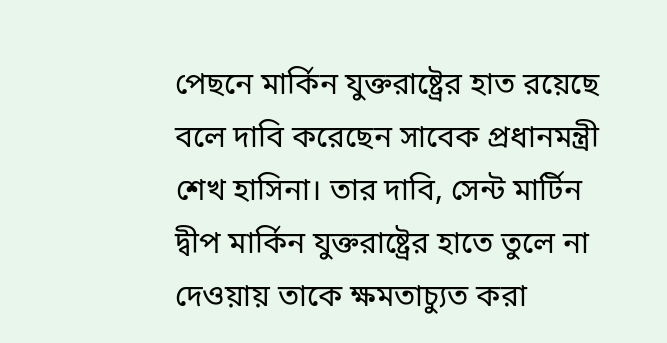পেছনে মার্কিন যুক্তরাষ্ট্রের হাত রয়েছে বলে দাবি করেছেন সাবেক প্রধানমন্ত্রী শেখ হাসিনা। তার দাবি, সেন্ট মার্টিন দ্বীপ মার্কিন যুক্তরাষ্ট্রের হাতে তুলে না দেওয়ায় তাকে ক্ষমতাচ্যুত করা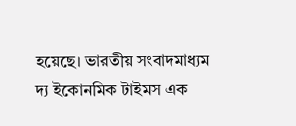হয়েছে। ভারতীয় সংবাদমাধ্যম দ্য ইকোনমিক টাইমস এক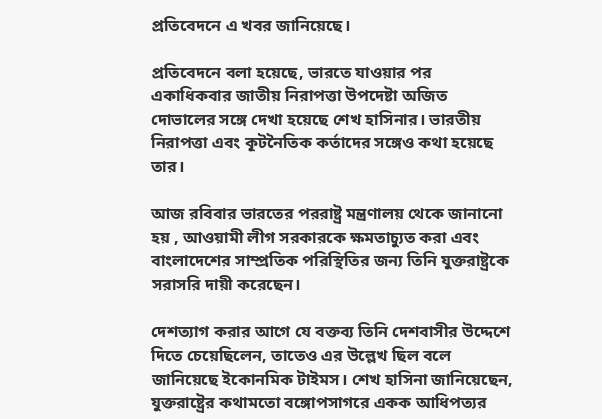প্রতিবেদনে এ খবর জানিয়েছে।

প্রতিবেদনে বলা হয়েছে, ভারতে যাওয়ার পর একাধিকবার জাতীয় নিরাপত্তা উপদেষ্টা অজিত দোভালের সঙ্গে দেখা হয়েছে শেখ হাসিনার। ভারতীয় নিরাপত্তা এবং কূটনৈতিক কর্তাদের সঙ্গেও কথা হয়েছে তার।

আজ রবিবার ভারতের পররাষ্ট্র মন্ত্রণালয় থেকে জানানো হয় , আওয়ামী লীগ সরকারকে ক্ষমতাচ্যুত করা এবং বাংলাদেশের সাম্প্রতিক পরিস্থিতির জন্য তিনি যুক্তরাষ্ট্রকে সরাসরি দায়ী করেছেন।

দেশত্যাগ করার আগে যে বক্তব্য তিনি দেশবাসীর উদ্দেশে দিতে চেয়েছিলেন, তাতেও এর উল্লেখ ছিল বলে জানিয়েছে ইকোনমিক টাইমস। শেখ হাসিনা জানিয়েছেন, যুক্তরাষ্ট্রের কথামতো বঙ্গোপসাগরে একক আধিপত্যর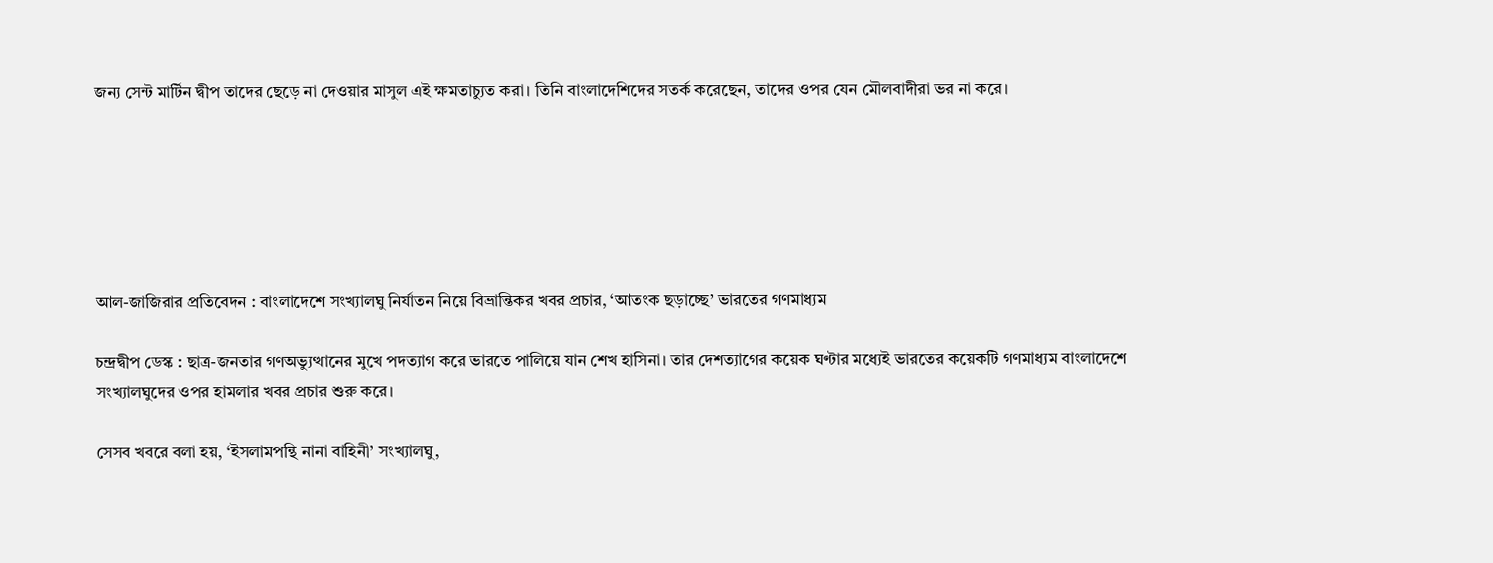জন্য সেন্ট মার্টিন দ্বীপ তাদের ছেড়ে না দেওয়ার মাসুল এই ক্ষমতাচ্যুত করা। তিনি বাংলাদেশিদের সতর্ক করেছেন, তাদের ওপর যেন মৌলবাদীরা ভর না করে।






আল-জাজিরার প্রতিবেদন : বাংলাদেশে সংখ্যালঘু নির্যাতন নিয়ে বিভ্রান্তিকর খবর প্রচার, ‘আতংক ছড়াচ্ছে’ ভারতের গণমাধ্যম

চন্দ্রদ্বীপ ডেস্ক : ছাত্র-জনতার গণঅভ্যুত্থানের মুখে পদত্যাগ করে ভারতে পালিয়ে যান শেখ হাসিনা। তার দেশত্যাগের কয়েক ঘণ্টার মধ্যেই ভারতের কয়েকটি গণমাধ্যম বাংলাদেশে সংখ্যালঘুদের ওপর হামলার খবর প্রচার শুরু করে।

সেসব খবরে বলা হয়, ‘ইসলামপন্থি নানা বাহিনী’ সংখ্যালঘু,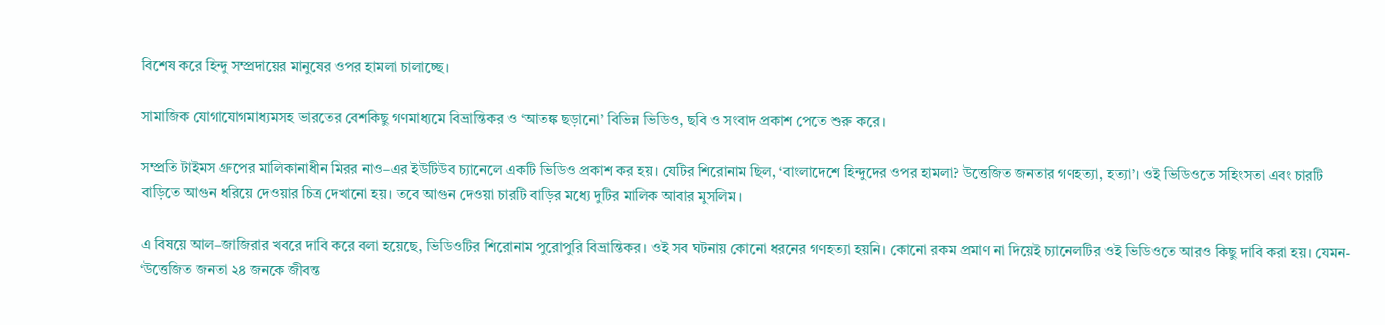বিশেষ করে হিন্দু সম্প্রদায়ের মানুষের ওপর হামলা চালাচ্ছে।

সামাজিক যোগাযোগমাধ্যমসহ ভারতের বেশকিছু গণমাধ্যমে বিভ্রান্তিকর ও ‘আতঙ্ক ছড়ানো’ বিভিন্ন ভিডিও, ছবি ও সংবাদ প্রকাশ পেতে শুরু করে।

সম্প্রতি টাইমস গ্রুপের মালিকানাধীন মিরর নাও–এর ইউটিউব চ্যানেলে একটি ভিডিও প্রকাশ কর হয়। যেটির শিরোনাম ছিল, ‘বাংলাদেশে হিন্দুদের ওপর হামলা? উত্তেজিত জনতার গণহত্যা, হত্যা’। ওই ভিডিওতে সহিংসতা এবং চারটি বাড়িতে আগুন ধরিয়ে দেওয়ার চিত্র দেখানো হয়। তবে আগুন দেওয়া চারটি বাড়ির মধ্যে দুটির মালিক আবার মুসলিম।

এ বিষয়ে আল–জাজিরার খবরে দাবি করে বলা হয়েছে, ভিডিওটির শিরোনাম পুরোপুরি বিভ্রান্তিকর। ওই সব ঘটনায় কোনো ধরনের গণহত্যা হয়নি। কোনো রকম প্রমাণ না দিয়েই চ্যানেলটির ওই ভিডিওতে আরও কিছু দাবি করা হয়। যেমন- ‘উত্তেজিত জনতা ২৪ জনকে জীবন্ত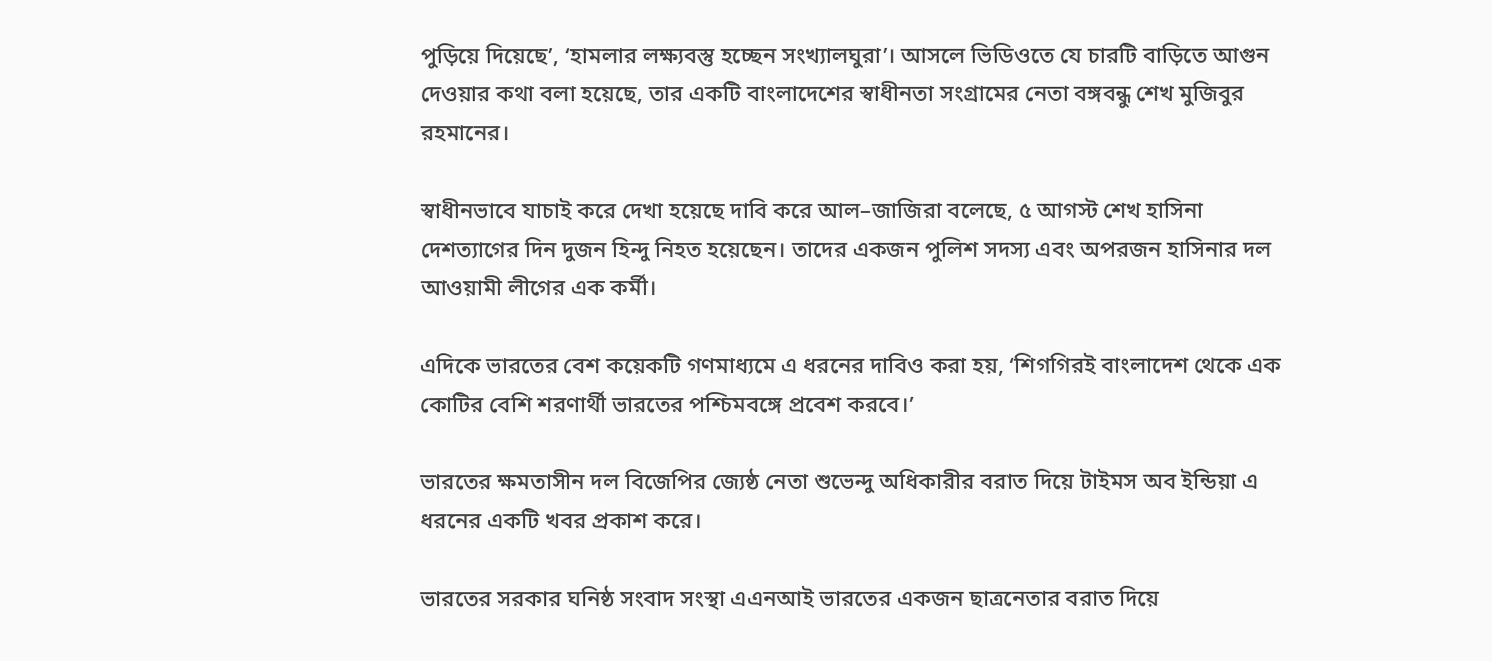পুড়িয়ে দিয়েছে’, ‘হামলার লক্ষ্যবস্তু হচ্ছেন সংখ্যালঘুরা’। আসলে ভিডিওতে যে চারটি বাড়িতে আগুন দেওয়ার কথা বলা হয়েছে, তার একটি বাংলাদেশের স্বাধীনতা সংগ্রামের নেতা বঙ্গবন্ধু শেখ মুজিবুর রহমানের।

স্বাধীনভাবে যাচাই করে দেখা হয়েছে দাবি করে আল–জাজিরা বলেছে, ৫ আগস্ট শেখ হাসিনা দেশত্যাগের দিন দুজন হিন্দু নিহত হয়েছেন। তাদের একজন পুলিশ সদস্য এবং অপরজন হাসিনার দল আওয়ামী লীগের এক কর্মী।

এদিকে ভারতের বেশ কয়েকটি গণমাধ্যমে এ ধরনের দাবিও করা হয়, ‘শিগগিরই বাংলাদেশ থেকে এক কোটির বেশি শরণার্থী ভারতের পশ্চিমবঙ্গে প্রবেশ করবে।’

ভারতের ক্ষমতাসীন দল বিজেপির জ্যেষ্ঠ নেতা শুভেন্দু অধিকারীর বরাত দিয়ে টাইমস অব ইন্ডিয়া এ ধরনের একটি খবর প্রকাশ করে।

ভারতের সরকার ঘনিষ্ঠ সংবাদ সংস্থা এএনআই ভারতের একজন ছাত্রনেতার বরাত দিয়ে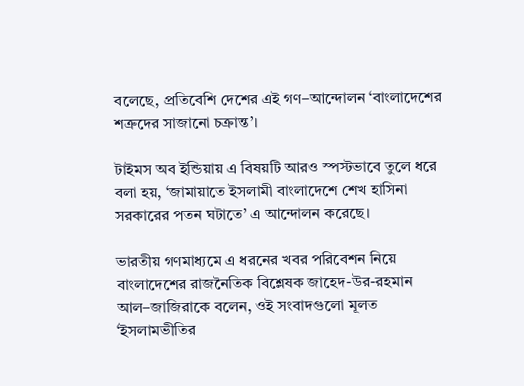বলেছে, প্রতিবেশি দেশের এই গণ–আন্দোলন ‘বাংলাদেশের শত্রুদের সাজানো চক্রান্ত’।

টাইমস অব ইন্ডিয়ায় এ বিষয়টি আরও স্পস্টভাবে তুলে ধরে বলা হয়, ‘জামায়াতে ইসলামী বাংলাদেশে শেখ হাসিনা সরকারের পতন ঘটাতে’ এ আন্দোলন করেছে।

ভারতীয় গণমাধ্যমে এ ধরনের খবর পরিবেশন নিয়ে বাংলাদেশের রাজনৈতিক বিশ্লেষক জাহেদ-উর-রহমান আল–জাজিরাকে বলেন, ওই সংবাদগুলো মূলত ‘ইসলামভীতির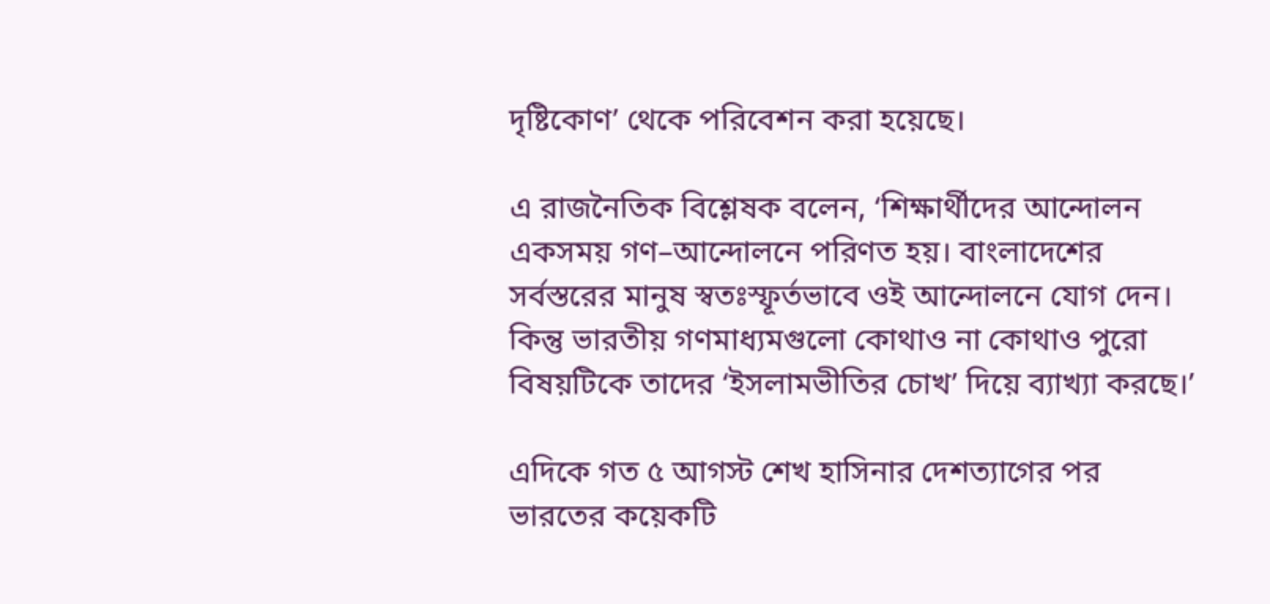দৃষ্টিকোণ’ থেকে পরিবেশন করা হয়েছে।

এ রাজনৈতিক বিশ্লেষক বলেন, ‘শিক্ষার্থীদের আন্দোলন একসময় গণ–আন্দোলনে পরিণত হয়। বাংলাদেশের সর্বস্তরের মানুষ স্বতঃস্ফূর্তভাবে ওই আন্দোলনে যোগ দেন। কিন্তু ভারতীয় গণমাধ্যমগুলো কোথাও না কোথাও পুরো বিষয়টিকে তাদের ‘ইসলামভীতির চোখ’ দিয়ে ব্যাখ্যা করছে।’

এদিকে গত ৫ আগস্ট শেখ হাসিনার দেশত্যাগের পর ভারতের কয়েকটি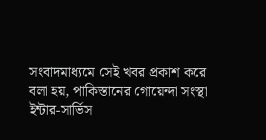সংবাদমাধ্যমে সেই খবর প্রকাশ করে বলা হয়, পাকিস্তানের গোয়েন্দা সংস্থা ইন্টার-সার্ভিস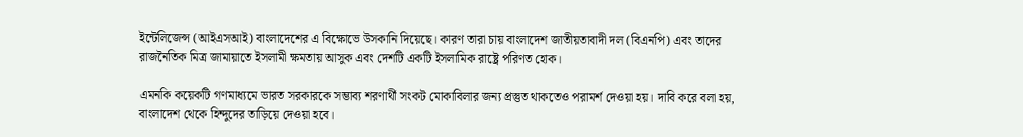ইন্টেলিজেন্স (আইএসআই) বাংলাদেশের এ বিক্ষোভে উসকানি দিয়েছে। কারণ তারা চায় বাংলাদেশ জাতীয়তাবাদী দল (বিএনপি) এবং তাদের রাজনৈতিক মিত্র জামায়াতে ইসলামী ক্ষমতায় আসুক এবং দেশটি একটি ইসলামিক রাষ্ট্রে পরিণত হোক।

এমনকি কয়েকটি গণমাধ্যমে ভারত সরকারকে সম্ভাব্য শরণার্থী সংকট মোকাবিলার জন্য প্রস্তুত থাকতেও পরামর্শ দেওয়া হয়। দাবি করে বলা হয়, বাংলাদেশ থেকে হিন্দুদের তাড়িয়ে দেওয়া হবে।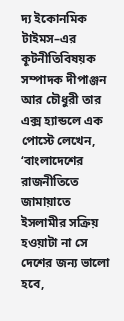দ্য ইকোনমিক টাইমস–এর কূটনীতিবিষয়ক সম্পাদক দীপাঞ্জন আর চৌধুরী তার এক্স হ্যান্ডলে এক পোস্টে লেখেন, ‘বাংলাদেশের রাজনীতিতে জামায়াতে ইসলামীর সক্রিয় হওয়াটা না সে দেশের জন্য ভালো হবে,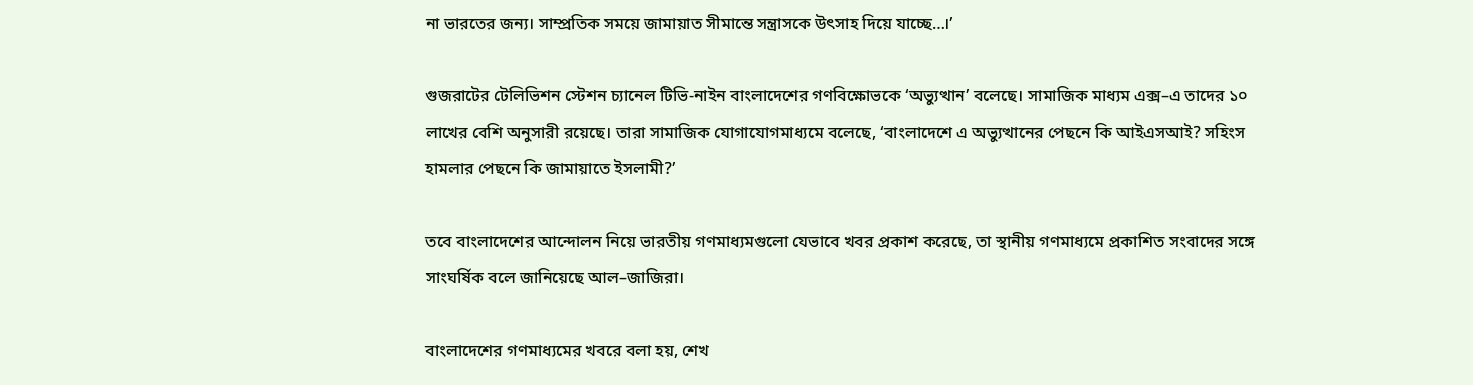না ভারতের জন্য। সাম্প্রতিক সময়ে জামায়াত সীমান্তে সন্ত্রাসকে উৎসাহ দিয়ে যাচ্ছে…।’

গুজরাটের টেলিভিশন স্টেশন চ্যানেল টিভি-নাইন বাংলাদেশের গণবিক্ষোভকে ‘অভ্যুত্থান’ বলেছে। সামাজিক মাধ্যম এক্স–এ তাদের ১০ লাখের বেশি অনুসারী রয়েছে। তারা সামাজিক যোগাযোগমাধ্যমে বলেছে, ‘বাংলাদেশে এ অভ্যুত্থানের পেছনে কি আইএসআই? সহিংস হামলার পেছনে কি জামায়াতে ইসলামী?’

তবে বাংলাদেশের আন্দোলন নিয়ে ভারতীয় গণমাধ্যমগুলো যেভাবে খবর প্রকাশ করেছে, তা স্থানীয় গণমাধ্যমে প্রকাশিত সংবাদের সঙ্গে সাংঘর্ষিক বলে জানিয়েছে আল–জাজিরা।

বাংলাদেশের গণমাধ্যমের খবরে বলা হয়, শেখ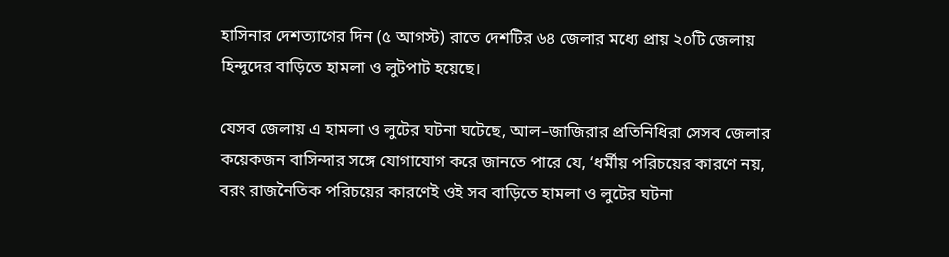হাসিনার দেশত্যাগের দিন (৫ আগস্ট) রাতে দেশটির ৬৪ জেলার মধ্যে প্রায় ২০টি জেলায় হিন্দুদের বাড়িতে হামলা ও লুটপাট হয়েছে।

যেসব জেলায় এ হামলা ও লুটের ঘটনা ঘটেছে, আল–জাজিরার প্রতিনিধিরা সেসব জেলার কয়েকজন বাসিন্দার সঙ্গে যোগাযোগ করে জানতে পারে যে, ‘ধর্মীয় পরিচয়ের কারণে নয়, বরং রাজনৈতিক পরিচয়ের কারণেই ওই সব বাড়িতে হামলা ও লুটের ঘটনা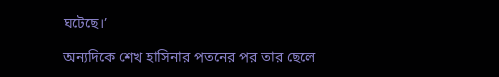ঘটেছে।’

অন্যদিকে শেখ হাসিনার পতনের পর তার ছেলে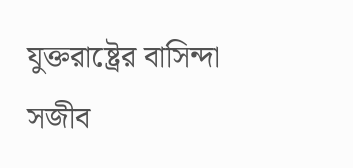যুক্তরাষ্ট্রের বাসিন্দা সজীব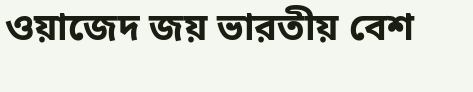ওয়াজেদ জয় ভারতীয় বেশ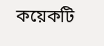কয়েকটি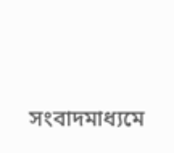সংবাদমাধ্যমে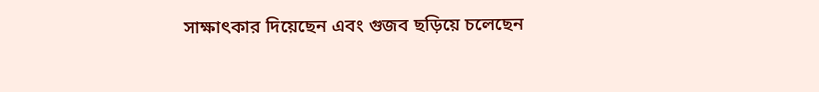সাক্ষাৎকার দিয়েছেন এবং গুজব ছড়িয়ে চলেছেন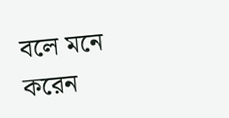বলে মনে করেন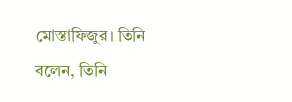মোস্তাফিজুর। তিনি বলেন, তিনি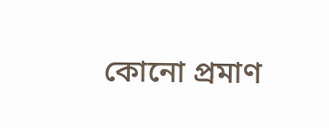কোনো প্রমাণ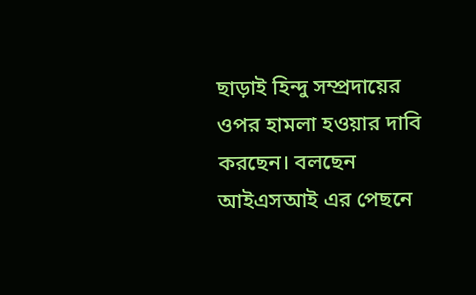ছাড়াই হিন্দু সম্প্রদায়ের ওপর হামলা হওয়ার দাবি করছেন। বলছেন আইএসআই এর পেছনে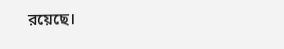রয়েছে।